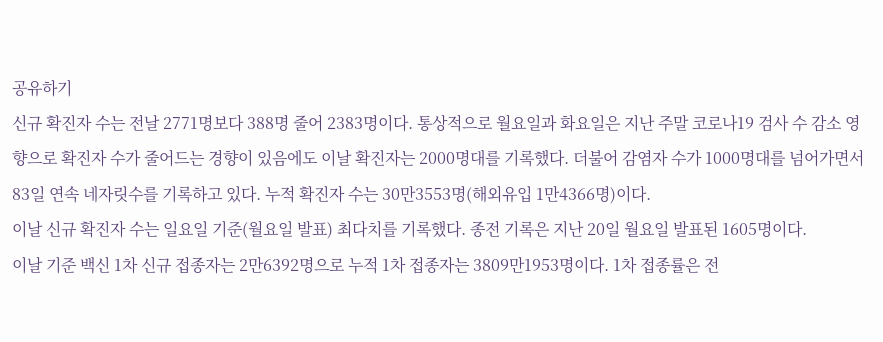공유하기
신규 확진자 수는 전날 2771명보다 388명 줄어 2383명이다. 통상적으로 월요일과 화요일은 지난 주말 코로나19 검사 수 감소 영향으로 확진자 수가 줄어드는 경향이 있음에도 이날 확진자는 2000명대를 기록했다. 더불어 감염자 수가 1000명대를 넘어가면서 83일 연속 네자릿수를 기록하고 있다. 누적 확진자 수는 30만3553명(해외유입 1만4366명)이다.
이날 신규 확진자 수는 일요일 기준(월요일 발표) 최다치를 기록했다. 종전 기록은 지난 20일 월요일 발표된 1605명이다.
이날 기준 백신 1차 신규 접종자는 2만6392명으로 누적 1차 접종자는 3809만1953명이다. 1차 접종률은 전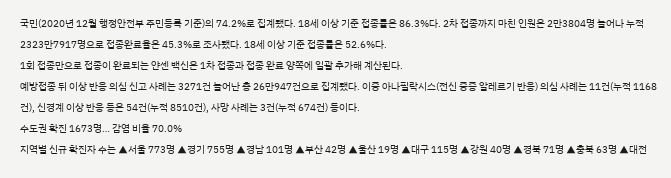국민(2020년 12월 행정안전부 주민등록 기준)의 74.2%로 집계됐다. 18세 이상 기준 접종률은 86.3%다. 2차 접종까지 마친 인원은 2만3804명 늘어나 누적 2323만7917명으로 접종완료율은 45.3%로 조사됐다. 18세 이상 기준 접종률은 52.6%다.
1회 접종만으로 접종이 완료되는 얀센 백신은 1차 접종과 접종 완료 양쪽에 일괄 추가해 계산된다.
예방접종 뒤 이상 반응 의심 신고 사례는 3271건 늘어난 총 26만947건으로 집계됐다. 이중 아나필락시스(전신 중증 알레르기 반응) 의심 사례는 11건(누적 1168건), 신경계 이상 반응 등은 54건(누적 8510건), 사망 사례는 3건(누적 674건) 등이다.
수도권 확진 1673명… 감염 비율 70.0%
지역별 신규 확진자 수는 ▲서울 773명 ▲경기 755명 ▲경남 101명 ▲부산 42명 ▲울산 19명 ▲대구 115명 ▲강원 40명 ▲경북 71명 ▲충북 63명 ▲대전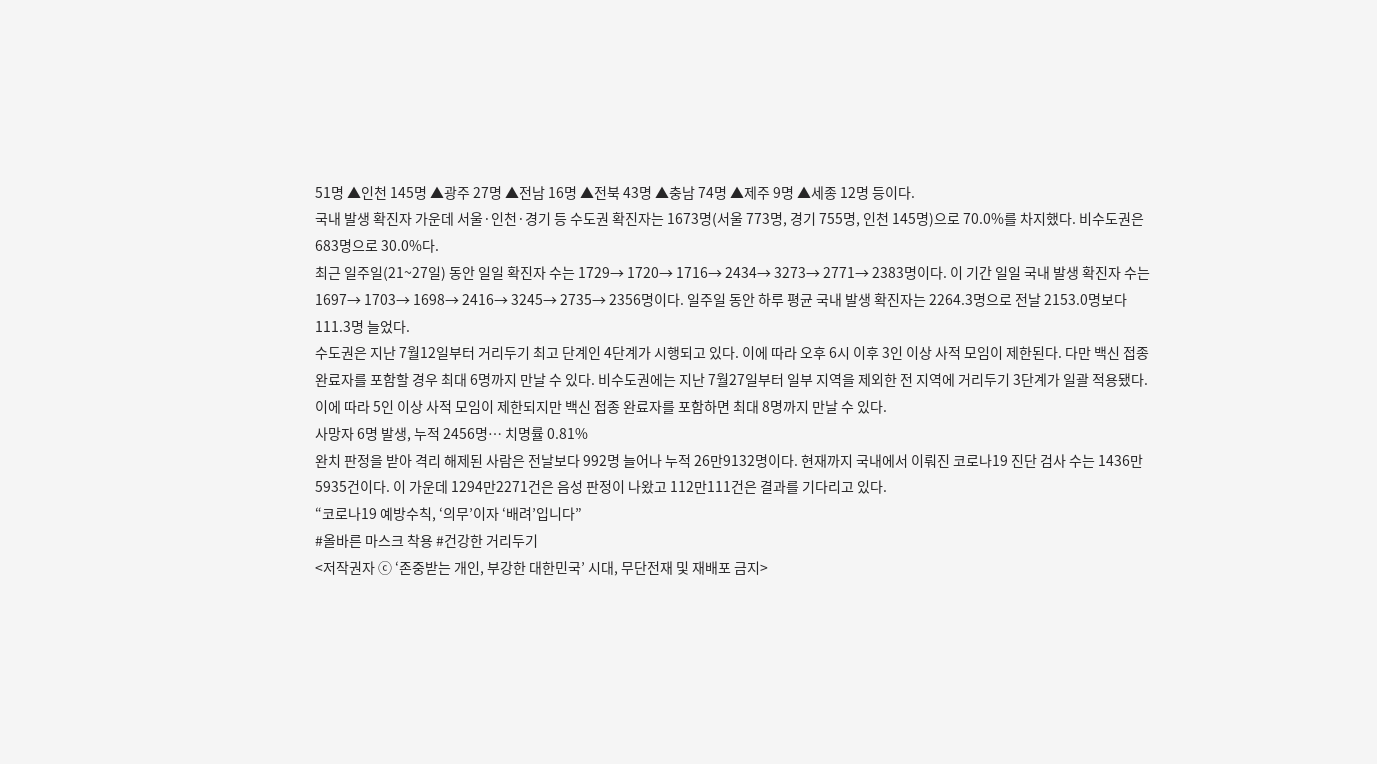51명 ▲인천 145명 ▲광주 27명 ▲전남 16명 ▲전북 43명 ▲충남 74명 ▲제주 9명 ▲세종 12명 등이다.
국내 발생 확진자 가운데 서울·인천·경기 등 수도권 확진자는 1673명(서울 773명, 경기 755명, 인천 145명)으로 70.0%를 차지했다. 비수도권은 683명으로 30.0%다.
최근 일주일(21~27일) 동안 일일 확진자 수는 1729→ 1720→ 1716→ 2434→ 3273→ 2771→ 2383명이다. 이 기간 일일 국내 발생 확진자 수는 1697→ 1703→ 1698→ 2416→ 3245→ 2735→ 2356명이다. 일주일 동안 하루 평균 국내 발생 확진자는 2264.3명으로 전날 2153.0명보다 111.3명 늘었다.
수도권은 지난 7월12일부터 거리두기 최고 단계인 4단계가 시행되고 있다. 이에 따라 오후 6시 이후 3인 이상 사적 모임이 제한된다. 다만 백신 접종 완료자를 포함할 경우 최대 6명까지 만날 수 있다. 비수도권에는 지난 7월27일부터 일부 지역을 제외한 전 지역에 거리두기 3단계가 일괄 적용됐다. 이에 따라 5인 이상 사적 모임이 제한되지만 백신 접종 완료자를 포함하면 최대 8명까지 만날 수 있다.
사망자 6명 발생, 누적 2456명… 치명률 0.81%
완치 판정을 받아 격리 해제된 사람은 전날보다 992명 늘어나 누적 26만9132명이다. 현재까지 국내에서 이뤄진 코로나19 진단 검사 수는 1436만5935건이다. 이 가운데 1294만2271건은 음성 판정이 나왔고 112만111건은 결과를 기다리고 있다.
“코로나19 예방수칙, ‘의무’이자 ‘배려’입니다”
#올바른 마스크 착용 #건강한 거리두기
<저작권자 ⓒ ‘존중받는 개인, 부강한 대한민국’ 시대, 무단전재 및 재배포 금지>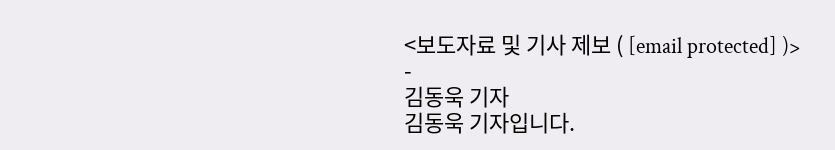<보도자료 및 기사 제보 ( [email protected] )>
-
김동욱 기자
김동욱 기자입니다.